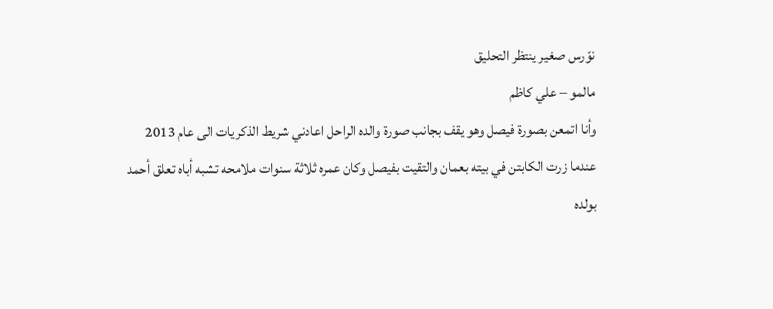نوّرس صغير ينتظر التحليق
مالمو – علي كاظم
وأنا اتمعن بصورة فيصل وهو يقف بجانب صورة والده الراحل اعادني شريط الذكريات الى عام 2013 عندما زرت الكابتن في بيته بعمان والتقيت بفيصل وكان عمره ثلاثة سنوات ملامحه تشبه أباه تعلق أحمد بولده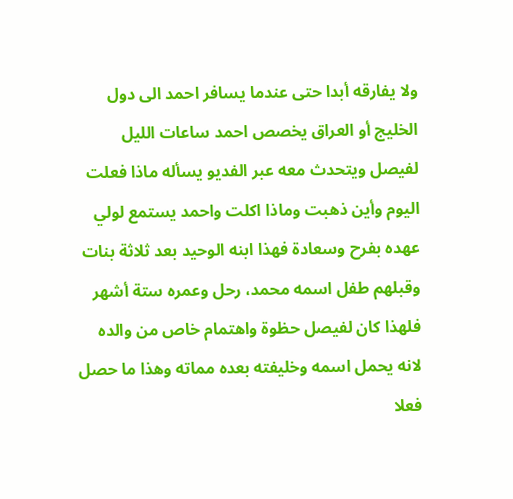ولا يفارقه أبدا حتى عندما يسافر احمد الى دول الخليج أو العراق يخصص احمد ساعات الليل لفيصل ويتحدث معه عبر الفديو يسأله ماذا فعلت اليوم وأين ذهبت وماذا اكلت واحمد يستمع لولي عهده بفرح وسعادة فهذا ابنه الوحيد بعد ثلاثة بنات وقبلهم طفل اسمه محمد، رحل وعمره ستة أشهر فلهذا كان لفيصل حظوة واهتمام خاص من والده لانه يحمل اسمه وخليفته بعده مماته وهذا ما حصل فعلا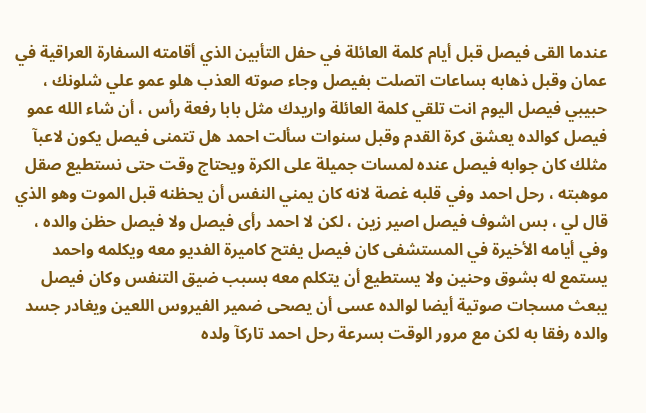عندما القى فيصل قبل أيام كلمة العائلة في حفل التأبين الذي أقامته السفارة العراقية في عمان وقبل ذهابه بساعات اتصلت بفيصل وجاء صوته العذب هلو عمو علي شلونك ، حبيبي فيصل اليوم انت تلقي كلمة العائلة واريدك مثل بابا رفعة رأس ، أن شاء الله عمو فيصل كوالده يعشق كرة القدم وقبل سنوات سألت احمد هل تتمنى فيصل يكون لاعبآ مثلك كان جوابه فيصل عنده لمسات جميلة على الكرة ويحتاج وقت حتى نستطيع صقل موهبته ، رحل احمد وفي قلبه غصة لانه كان يمني النفس أن يحظنه قبل الموت وهو الذي قال لي ، بس اشوف فيصل اصير زين ، لكن لا احمد رأى فيصل ولا فيصل حظن والده ، وفي أيامه الأخيرة في المستشفى كان فيصل يفتح كاميرة الفديو معه ويكلمه واحمد يستمع له بشوق وحنين ولا يستطيع أن يتكلم معه بسبب ضيق التنفس وكان فيصل يبعث مسجات صوتية أيضا لوالده عسى أن يصحى ضمير الفيروس اللعين ويغادر جسد والده رفقا به لكن مع مرور الوقت بسرعة رحل احمد تاركآ ولده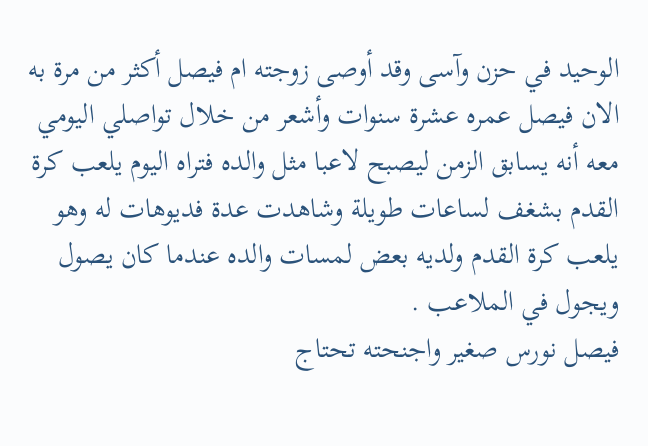الوحيد في حزن وآسى وقد أوصى زوجته ام فيصل أكثر من مرة به
الان فيصل عمره عشرة سنوات وأشعر من خلال تواصلي اليومي معه أنه يسابق الزمن ليصبح لاعبا مثل والده فتراه اليوم يلعب كرة القدم بشغف لساعات طويلة وشاهدت عدة فديوهات له وهو يلعب كرة القدم ولديه بعض لمسات والده عندما كان يصول ويجول في الملاعب .
فيصل نورس صغير واجنحته تحتاج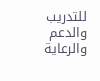للتدريب والدعم والرعاية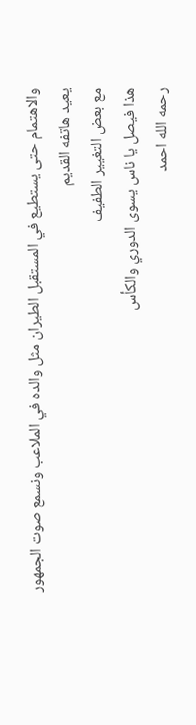والاهتمام حتى يستطيع في المستقبل الطيران مثل والده في الملاعب ونسمع صوت الجمهور يعيد هاتفه القديم
مع بعض التغيير الطفيف
هذا فيصل يا ناس يسوى الدوري والكأس
رحمه الله احمد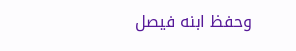وحفظ ابنه فيصل